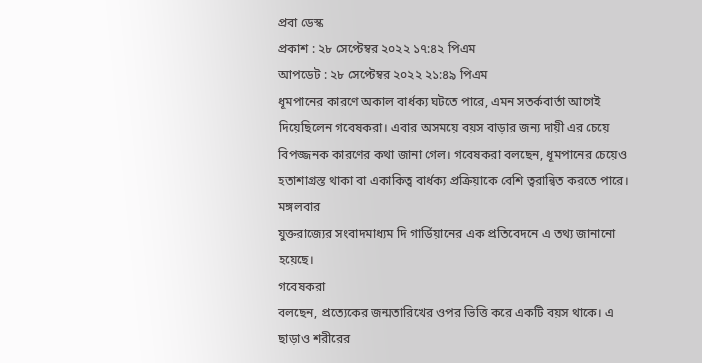প্রবা ডেস্ক
প্রকাশ : ২৮ সেপ্টেম্বর ২০২২ ১৭:৪২ পিএম
আপডেট : ২৮ সেপ্টেম্বর ২০২২ ২১:৪৯ পিএম
ধূমপানের কারণে অকাল বার্ধক্য ঘটতে পারে, এমন সতর্কবার্তা আগেই দিয়েছিলেন গবেষকরা। এবার অসময়ে বয়স বাড়ার জন্য দায়ী এর চেয়ে বিপজ্জনক কারণের কথা জানা গেল। গবেষকরা বলছেন, ধূমপানের চেয়েও হতাশাগ্রস্ত থাকা বা একাকিত্ব বার্ধক্য প্রক্রিয়াকে বেশি ত্বরান্বিত করতে পারে।
মঙ্গলবার
যুক্তরাজ্যের সংবাদমাধ্যম দি গার্ডিয়ানের এক প্রতিবেদনে এ তথ্য জানানো
হয়েছে।
গবেষকরা
বলছেন, প্রত্যেকের জন্মতারিখের ওপর ভিত্তি করে একটি বয়স থাকে। এ ছাড়াও শরীরের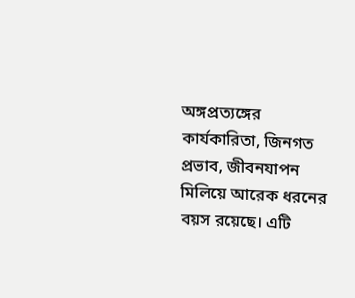অঙ্গপ্রত্যঙ্গের কার্যকারিতা, জিনগত প্রভাব, জীবনযাপন মিলিয়ে আরেক ধরনের বয়স রয়েছে। এটি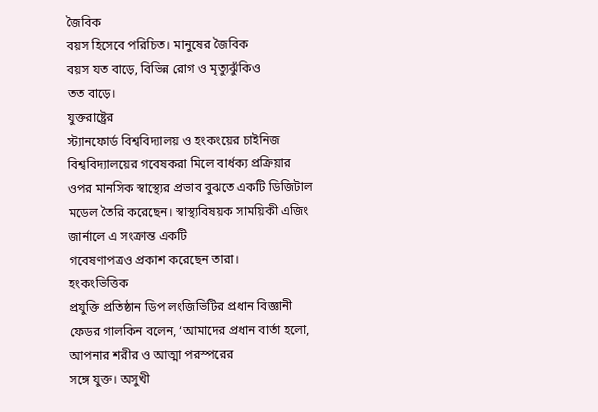জৈবিক
বয়স হিসেবে পরিচিত। মানুষের জৈবিক
বয়স যত বাড়ে, বিভিন্ন রোগ ও মৃত্যুঝুঁকিও
তত বাড়ে।
যুক্তরাষ্ট্রের
স্ট্যানফোর্ড বিশ্ববিদ্যালয় ও হংকংয়ের চাইনিজ
বিশ্ববিদ্যালয়ের গবেষকরা মিলে বার্ধক্য প্রক্রিয়ার ওপর মানসিক স্বাস্থ্যের প্রভাব বুঝতে একটি ডিজিটাল মডেল তৈরি করেছেন। স্বাস্থ্যবিষয়ক সাময়িকী এজিং জার্নালে এ সংক্রান্ত একটি
গবেষণাপত্রও প্রকাশ করেছেন তারা।
হংকংভিত্তিক
প্রযুক্তি প্রতিষ্ঠান ডিপ লংজিভিটির প্রধান বিজ্ঞানী ফেডর গালকিন বলেন, ‘আমাদের প্রধান বার্তা হলো, আপনার শরীর ও আত্মা পরস্পরের
সঙ্গে যুক্ত। অসুখী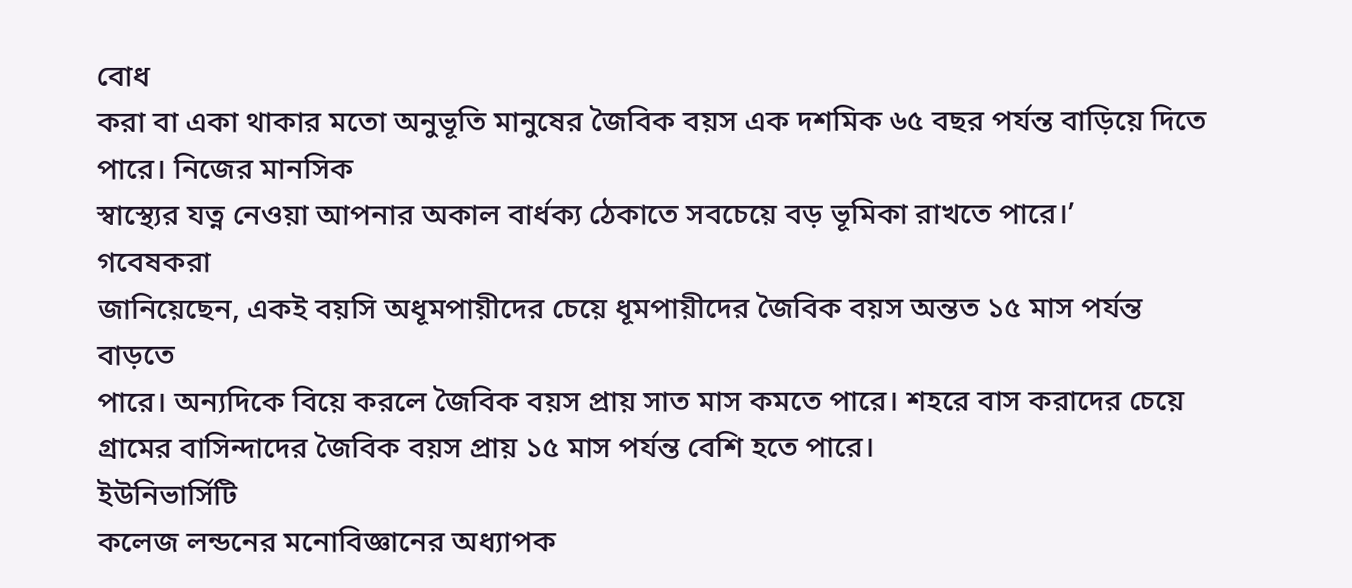বোধ
করা বা একা থাকার মতো অনুভূতি মানুষের জৈবিক বয়স এক দশমিক ৬৫ বছর পর্যন্ত বাড়িয়ে দিতে পারে। নিজের মানসিক
স্বাস্থ্যের যত্ন নেওয়া আপনার অকাল বার্ধক্য ঠেকাতে সবচেয়ে বড় ভূমিকা রাখতে পারে।’
গবেষকরা
জানিয়েছেন, একই বয়সি অধূমপায়ীদের চেয়ে ধূমপায়ীদের জৈবিক বয়স অন্তত ১৫ মাস পর্যন্ত বাড়তে
পারে। অন্যদিকে বিয়ে করলে জৈবিক বয়স প্রায় সাত মাস কমতে পারে। শহরে বাস করাদের চেয়ে
গ্রামের বাসিন্দাদের জৈবিক বয়স প্রায় ১৫ মাস পর্যন্ত বেশি হতে পারে।
ইউনিভার্সিটি
কলেজ লন্ডনের মনোবিজ্ঞানের অধ্যাপক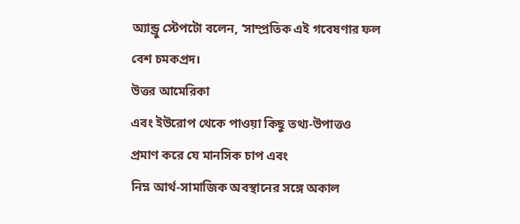অ্যান্ড্রু স্টেপটো বলেন, ‘সাম্প্রতিক এই গবেষণার ফল বেশ চমকপ্রদ।
উত্তর আমেরিকা
এবং ইউরোপ থেকে পাওয়া কিছু তথ্য-উপাত্তও
প্রমাণ করে যে মানসিক চাপ এবং
নিম্ন আর্থ-সামাজিক অবস্থানের সঙ্গে অকাল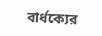বার্ধক্যের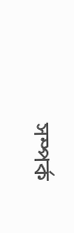সম্পর্ক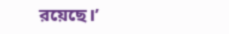রয়েছে।’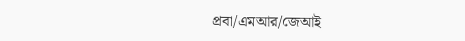প্রবা/এমআর/জেআই